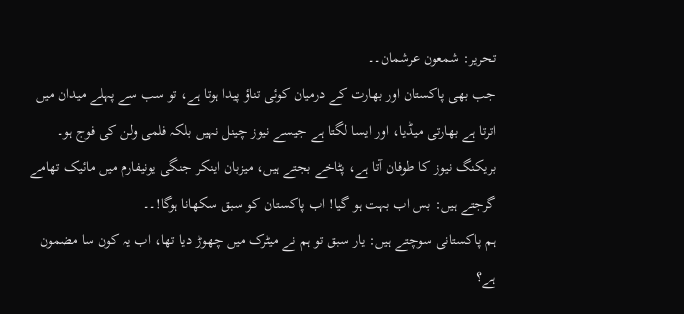تحریر: شمعون عرشمان۔۔
جب بھی پاکستان اور بھارت کے درمیان کوئی تناؤ پیدا ہوتا ہے، تو سب سے پہلے میدان میں اترتا ہے بھارتی میڈیا، اور ایسا لگتا ہے جیسے نیوز چینل نہیں بلکہ فلمی ولن کی فوج ہو۔ بریکنگ نیوز کا طوفان آتا ہے، پٹاخے بجتے ہیں، میزبان اینکر جنگی یونیفارم میں مائیک تھامے گرجتے ہیں: بس اب بہت ہو گیا! اب پاکستان کو سبق سکھانا ہوگا!۔۔
ہم پاکستانی سوچتے ہیں: یار سبق تو ہم نے میٹرک میں چھوڑ دیا تھا، اب یہ کون سا مضمون ہے؟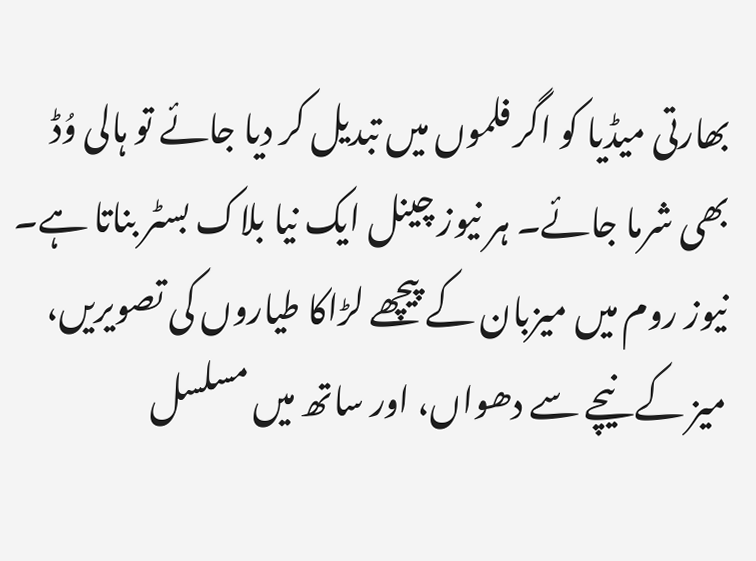بھارتی میڈیا کو اگر فلموں میں تبدیل کر دیا جائے تو ہالی وُڈ بھی شرما جائے۔ ہر نیوز چینل ایک نیا بلاک بسٹر بناتا ہے۔ نیوز روم میں میزبان کے پیچھے لڑاکا طیاروں کی تصویریں، میز کے نیچے سے دھواں، اور ساتھ میں مسلسل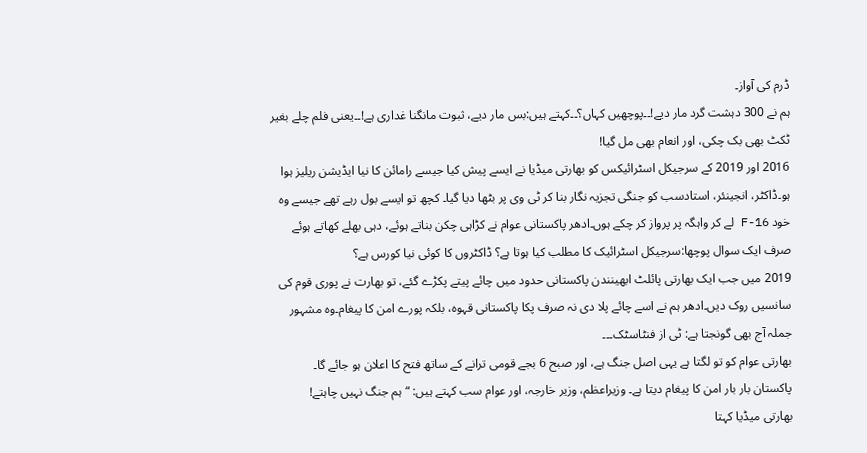ڈرم کی آواز۔
ہم نے 300 دہشت گرد مار دیے!۔۔پوچھیں کہاں؟۔۔کہتے ہیں:بس مار دیے، ثبوت مانگنا غداری ہے!۔۔یعنی فلم چلے بغیر ٹکٹ بھی بک چکی، اور انعام بھی مل گیا!
2016 اور 2019 کے سرجیکل اسٹرائیکس کو بھارتی میڈیا نے ایسے پیش کیا جیسے رامائن کا نیا ایڈیشن ریلیز ہوا ہو۔ڈاکٹر، انجینئر، استادسب کو جنگی تجزیہ نگار بنا کر ٹی وی پر بٹھا دیا گیا۔ کچھ تو ایسے بول رہے تھے جیسے وہ خود F-16 لے کر واہگہ پر پرواز کر چکے ہوں۔ادھر پاکستانی عوام نے کڑاہی چکن بناتے ہوئے، دہی بھلے کھاتے ہوئے صرف ایک سوال پوچھا:سرجیکل اسٹرائیک کا مطلب کیا ہوتا ہے؟ ڈاکٹروں کا کوئی نیا کورس ہے؟
2019 میں جب ایک بھارتی پائلٹ ابھینندن پاکستانی حدود میں چائے پیتے پکڑے گئے، تو بھارت نے پوری قوم کی سانسیں روک دیں۔ادھر ہم نے اسے چائے پلا دی نہ صرف پکا پاکستانی قہوہ، بلکہ پورے امن کا پیغام۔وہ مشہور جملہ آج بھی گونجتا ہے: ٹی از فنٹاسٹک۔۔۔
بھارتی عوام کو تو لگتا ہے یہی اصل جنگ ہے، اور صبح 6 بجے قومی ترانے کے ساتھ فتح کا اعلان ہو جائے گا۔
پاکستان بار بار امن کا پیغام دیتا ہے۔ وزیراعظم، وزیر خارجہ، اور عوام سب کہتے ہیں: “ہم جنگ نہیں چاہتے!
بھارتی میڈیا کہتا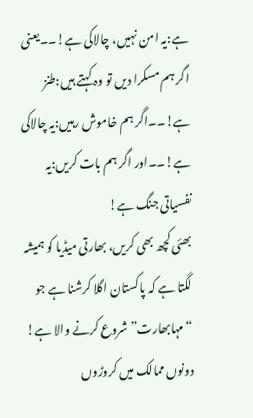ہے:یہ امن نہیں، چالاکی ہے!۔۔یعنی اگر ہم مسکرا دیں تو وہ کہتے ہیں:طنز ہے!۔۔اگر ہم خاموش رہیں:یہ چالاکی ہے!۔۔اور اگر ہم بات کریں:یہ نفسیاتی جنگ ہے!
بھئی کچھ بھی کریں، بھارتی میڈیا کو ہمیشہ لگتا ہے کہ پاکستان اگلا کرشنا ہے جو “مہابھارت” شروع کرنے والا ہے!
دونوں ممالک میں کروڑوں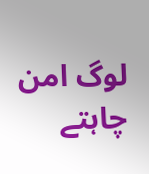لوگ امن چاہتے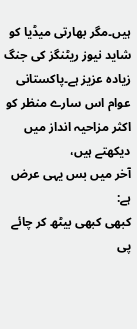ہیں۔مگر بھارتی میڈیا کو شاید نیوز ریٹنگز کی جنگ زیادہ عزیز ہے۔پاکستانی عوام اس سارے منظر کو اکثر مزاحیہ انداز میں دیکھتے ہیں،
آخر میں بس یہی عرض ہے:
کبھی کبھی بیٹھ کر چائے پی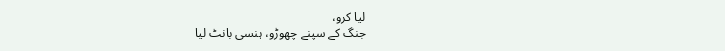لیا کرو،
جنگ کے سپنے چھوڑو، ہنسی بانٹ لیا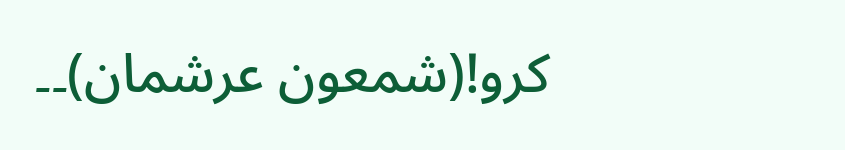کرو!(شمعون عرشمان)۔۔